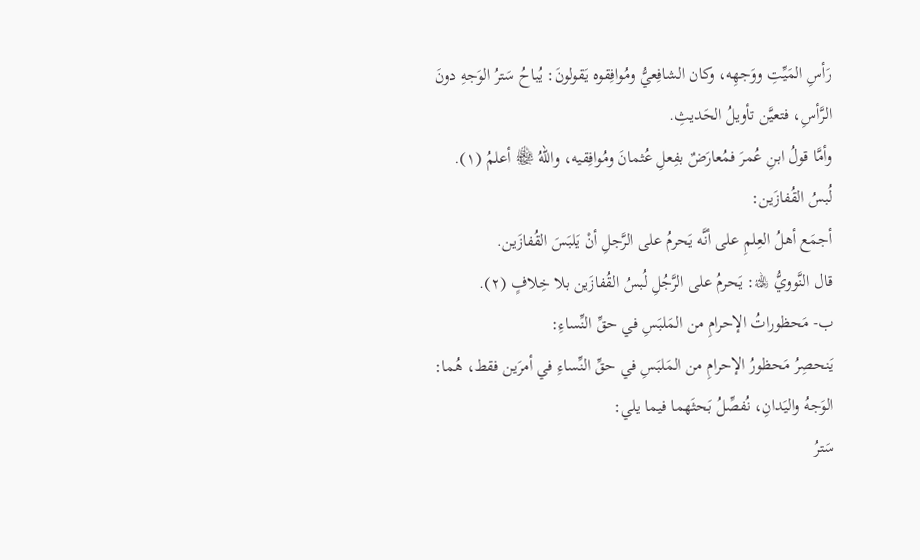رَأسِ المَيِّتِ ووَجهِه، وكان الشافِعيُّ ومُوافِقوه يَقولونَ: يُباحُ سَترُ الوَجهِ دونَ الرَّأسِ، فتعيَّن تأويلُ الحَديثِ.
وأمَّا قولُ ابنِ عُمرَ فمُعارَضٌ بفِعلِ عُثمانَ ومُوافِقيه، واللهُ ﷾ أعلمُ (١).
لُبسُ القُفازَين:
أجمَع أهلُ العِلمِ على أنَّه يَحرمُ على الرَّجلِ أنْ يَلبَسَ القُفازَين.
قال النَّوويُّ ﵀: يَحرمُ على الرَّجُلِ لُبسُ القُفازَين بلا خِلافٍ (٢).
ب- مَحظوراتُ الإحرامِ من المَلبَسِ في حقِّ النِّساءِ:
يَنحصِرُ مَحظورُ الإحرامِ من المَلبَسِ في حقِّ النِّساءِ في أمرَين فقط، هُما: الوَجهُ واليَدانِ، نُفصِّلُ بَحثَهما فيما يلي:
سَترُ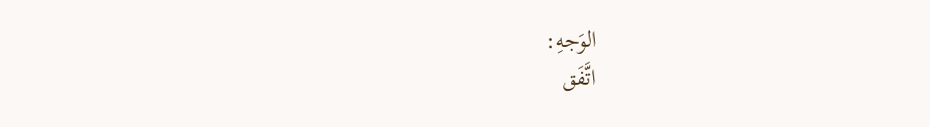الوَجهِ:
اتَّفَق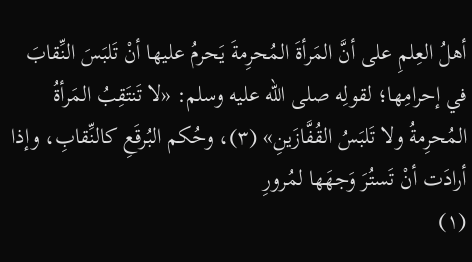أهلُ العِلمِ على أنَّ المَرأةَ المُحرِمةَ يَحرمُ عليها أنْ تَلبَسَ النِّقابَ في إحرامِها؛ لقولِه صلى الله عليه وسلم: «لا تَنتَقِبُ المَرأةُ المُحرِمةُ ولا تَلبَسُ القُفَّازَينِ» (٣)، وحُكم البُرقَعِ كالنِّقابِ، وإذا أرادَت أنْ تَستُرَ وَجهَها لمُرورِ
(١)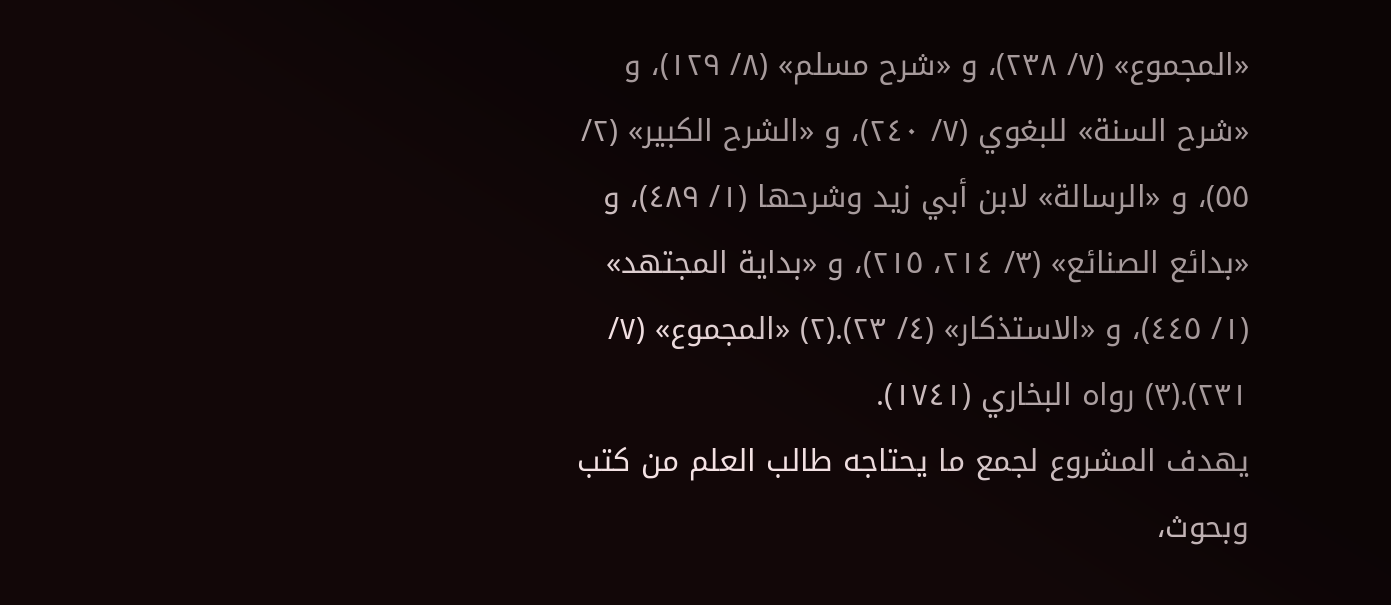«المجموع» (٧/ ٢٣٨)، و «شرح مسلم» (٨/ ١٢٩)، و «شرح السنة» للبغوي (٧/ ٢٤٠)، و «الشرح الكبير» (٢/ ٥٥)، و «الرسالة» لابن أبي زيد وشرحها (١/ ٤٨٩)، و «بدائع الصنائع» (٣/ ٢١٤، ٢١٥)، و «بداية المجتهد» (١/ ٤٤٥)، و «الاستذكار» (٤/ ٢٣).(٢) «المجموع» (٧/ ٢٣١).(٣) رواه البخاري (١٧٤١).
يهدف المشروع لجمع ما يحتاجه طالب العلم من كتب وبحوث،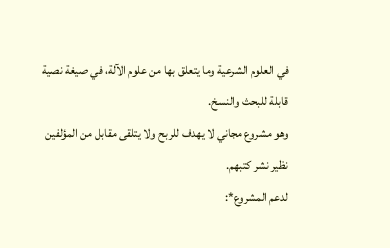في العلوم الشرعية وما يتعلق بها من علوم الآلة، في صيغة نصية قابلة للبحث والنسخ.
وهو مشروع مجاني لا يهدف للربح ولا يتلقى مقابل من المؤلفين نظير نشر كتبهم.
لدعم المشروع*: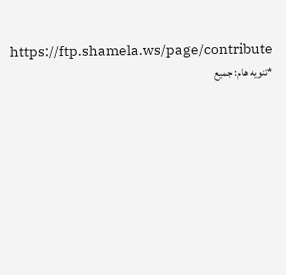https://ftp.shamela.ws/page/contribute
*تنويه هام: جميع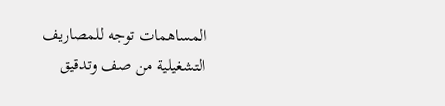المساهمات توجه للمصاريف التشغيلية من صف وتدقيق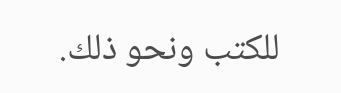للكتب ونحو ذلك.